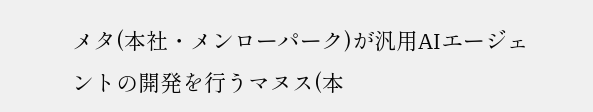メタ(本社・メンローパーク)が汎用AIエージェントの開発を行うマヌス(本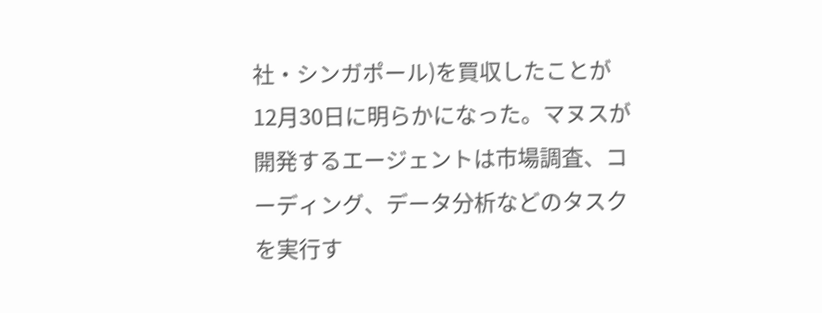社・シンガポール)を買収したことが12月30日に明らかになった。マヌスが開発するエージェントは市場調査、コーディング、データ分析などのタスクを実行す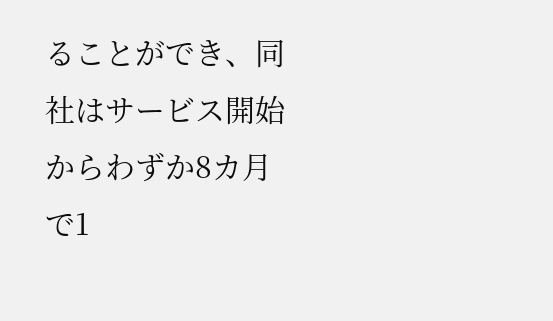ることができ、同社はサービス開始からわずか8カ月で1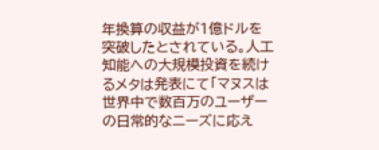年換算の収益が1億ドルを突破したとされている。人工知能への大規模投資を続けるメタは発表にて「マヌスは世界中で数百万のユーザーの日常的なニーズに応え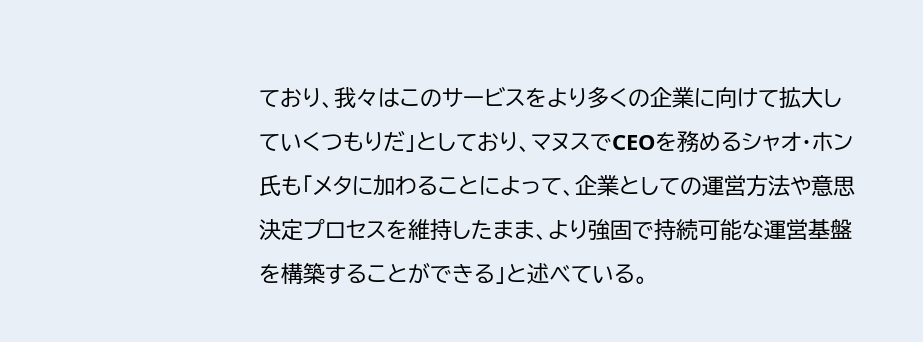ており、我々はこのサービスをより多くの企業に向けて拡大していくつもりだ」としており、マヌスでCEOを務めるシャオ・ホン氏も「メタに加わることによって、企業としての運営方法や意思決定プロセスを維持したまま、より強固で持続可能な運営基盤を構築することができる」と述べている。